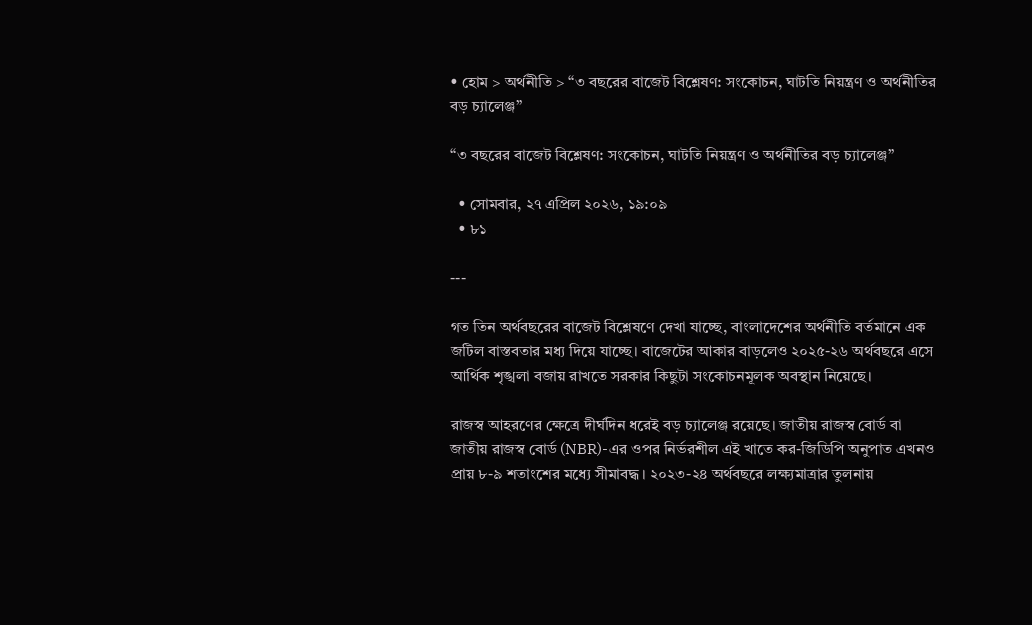• হোম > অর্থনীতি > “৩ বছরের বাজেট বিশ্লেষণ: সংকোচন, ঘাটতি নিয়ন্ত্রণ ও অর্থনীতির বড় চ্যালেঞ্জ”

“৩ বছরের বাজেট বিশ্লেষণ: সংকোচন, ঘাটতি নিয়ন্ত্রণ ও অর্থনীতির বড় চ্যালেঞ্জ”

  • সোমবার, ২৭ এপ্রিল ২০২৬, ১৯:০৯
  • ৮১

---

গত তিন অর্থবছরের বাজেট বিশ্লেষণে দেখা যাচ্ছে, বাংলাদেশের অর্থনীতি বর্তমানে এক জটিল বাস্তবতার মধ্য দিয়ে যাচ্ছে। বাজেটের আকার বাড়লেও ২০২৫-২৬ অর্থবছরে এসে আর্থিক শৃঙ্খলা বজায় রাখতে সরকার কিছুটা সংকোচনমূলক অবস্থান নিয়েছে।

রাজস্ব আহরণের ক্ষেত্রে দীর্ঘদিন ধরেই বড় চ্যালেঞ্জ রয়েছে। জাতীয় রাজস্ব বোর্ড বা জাতীয় রাজস্ব বোর্ড (NBR)-এর ওপর নির্ভরশীল এই খাতে কর-জিডিপি অনুপাত এখনও প্রায় ৮-৯ শতাংশের মধ্যে সীমাবদ্ধ। ২০২৩-২৪ অর্থবছরে লক্ষ্যমাত্রার তুলনায়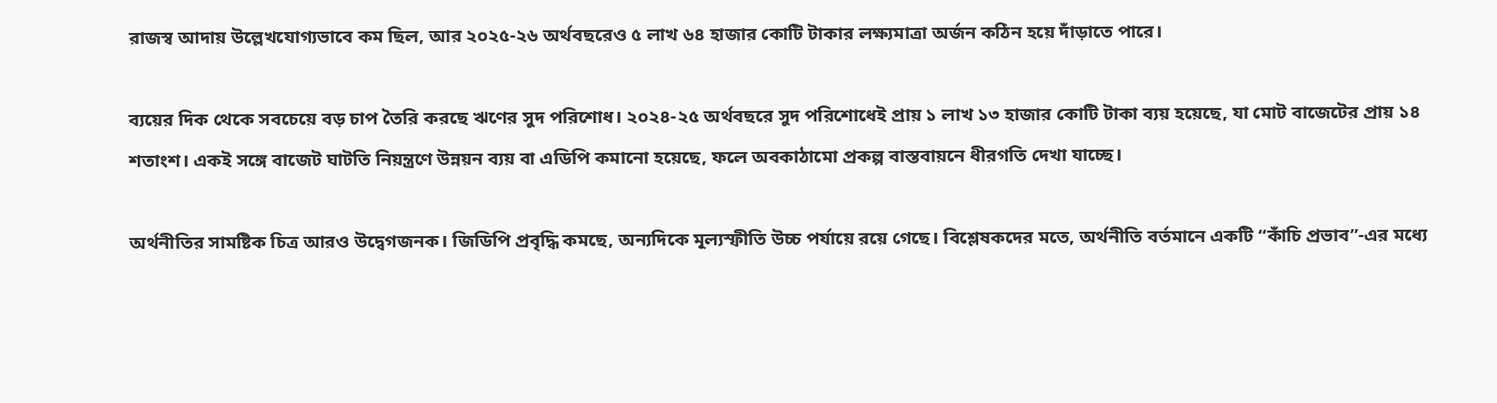রাজস্ব আদায় উল্লেখযোগ্যভাবে কম ছিল, আর ২০২৫-২৬ অর্থবছরেও ৫ লাখ ৬৪ হাজার কোটি টাকার লক্ষ্যমাত্রা অর্জন কঠিন হয়ে দাঁড়াতে পারে।

ব্যয়ের দিক থেকে সবচেয়ে বড় চাপ তৈরি করছে ঋণের সুদ পরিশোধ। ২০২৪-২৫ অর্থবছরে সুদ পরিশোধেই প্রায় ১ লাখ ১৩ হাজার কোটি টাকা ব্যয় হয়েছে, যা মোট বাজেটের প্রায় ১৪ শতাংশ। একই সঙ্গে বাজেট ঘাটতি নিয়ন্ত্রণে উন্নয়ন ব্যয় বা এডিপি কমানো হয়েছে, ফলে অবকাঠামো প্রকল্প বাস্তবায়নে ধীরগতি দেখা যাচ্ছে।

অর্থনীতির সামষ্টিক চিত্র আরও উদ্বেগজনক। জিডিপি প্রবৃদ্ধি কমছে, অন্যদিকে মূল্যস্ফীতি উচ্চ পর্যায়ে রয়ে গেছে। বিশ্লেষকদের মতে, অর্থনীতি বর্তমানে একটি “কাঁচি প্রভাব”-এর মধ্যে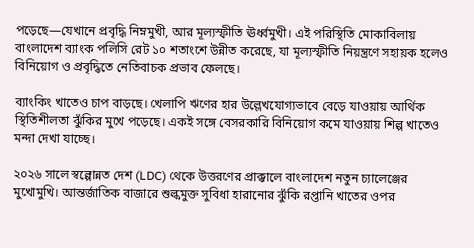পড়েছে—যেখানে প্রবৃদ্ধি নিম্নমুখী, আর মূল্যস্ফীতি ঊর্ধ্বমুখী। এই পরিস্থিতি মোকাবিলায় বাংলাদেশ ব্যাংক পলিসি রেট ১০ শতাংশে উন্নীত করেছে, যা মূল্যস্ফীতি নিয়ন্ত্রণে সহায়ক হলেও বিনিয়োগ ও প্রবৃদ্ধিতে নেতিবাচক প্রভাব ফেলছে।

ব্যাংকিং খাতেও চাপ বাড়ছে। খেলাপি ঋণের হার উল্লেখযোগ্যভাবে বেড়ে যাওয়ায় আর্থিক স্থিতিশীলতা ঝুঁকির মুখে পড়েছে। একই সঙ্গে বেসরকারি বিনিয়োগ কমে যাওয়ায় শিল্প খাতেও মন্দা দেখা যাচ্ছে।

২০২৬ সালে স্বল্পোন্নত দেশ (LDC) থেকে উত্তরণের প্রাক্কালে বাংলাদেশ নতুন চ্যালেঞ্জের মুখোমুখি। আন্তর্জাতিক বাজারে শুল্কমুক্ত সুবিধা হারানোর ঝুঁকি রপ্তানি খাতের ওপর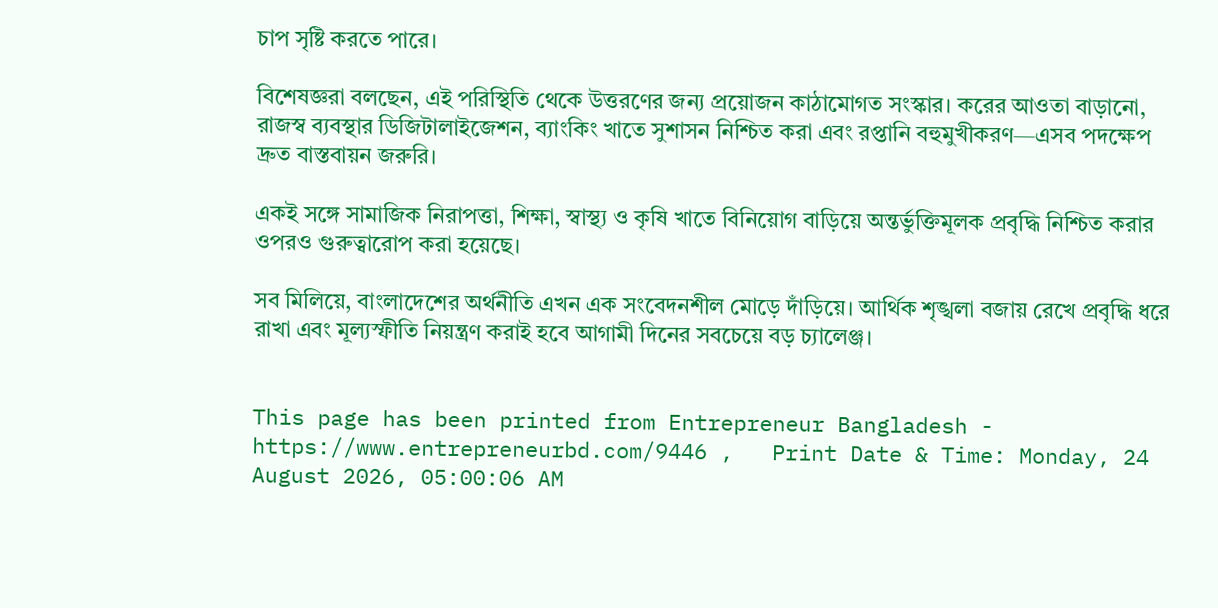চাপ সৃষ্টি করতে পারে।

বিশেষজ্ঞরা বলছেন, এই পরিস্থিতি থেকে উত্তরণের জন্য প্রয়োজন কাঠামোগত সংস্কার। করের আওতা বাড়ানো, রাজস্ব ব্যবস্থার ডিজিটালাইজেশন, ব্যাংকিং খাতে সুশাসন নিশ্চিত করা এবং রপ্তানি বহুমুখীকরণ—এসব পদক্ষেপ দ্রুত বাস্তবায়ন জরুরি।

একই সঙ্গে সামাজিক নিরাপত্তা, শিক্ষা, স্বাস্থ্য ও কৃষি খাতে বিনিয়োগ বাড়িয়ে অন্তর্ভুক্তিমূলক প্রবৃদ্ধি নিশ্চিত করার ওপরও গুরুত্বারোপ করা হয়েছে।

সব মিলিয়ে, বাংলাদেশের অর্থনীতি এখন এক সংবেদনশীল মোড়ে দাঁড়িয়ে। আর্থিক শৃঙ্খলা বজায় রেখে প্রবৃদ্ধি ধরে রাখা এবং মূল্যস্ফীতি নিয়ন্ত্রণ করাই হবে আগামী দিনের সবচেয়ে বড় চ্যালেঞ্জ।


This page has been printed from Entrepreneur Bangladesh - https://www.entrepreneurbd.com/9446 ,   Print Date & Time: Monday, 24 August 2026, 05:00:06 AM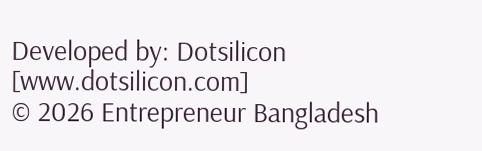Developed by: Dotsilicon [www.dotsilicon.com]
© 2026 Entrepreneur Bangladesh